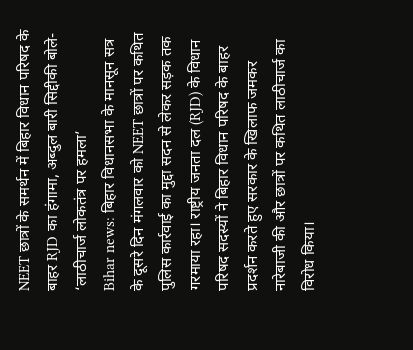NEET छात्रों के समर्थन में बिहार विधान परिषद के बाहर RJD का हंगामा, अब्दुल बारी सिद्दीकी बोले- ‘लाठीचार्ज लोकतंत्र पर हमला’
Bihar news: बिहार विधानसभा के मानसून सत्र के दूसरे दिन मंगलवार को NEET छात्रों पर कथित पुलिस कार्रवाई का मुद्दा सदन से लेकर सड़क तक गरमाया रहा। राष्ट्रीय जनता दल (RJD) के विधान परिषद सदस्यों ने बिहार विधान परिषद के बाहर प्रदर्शन करते हुए सरकार के खिलाफ जमकर नारेबाजी की और छात्रों पर कथित लाठीचार्ज का विरोध किया।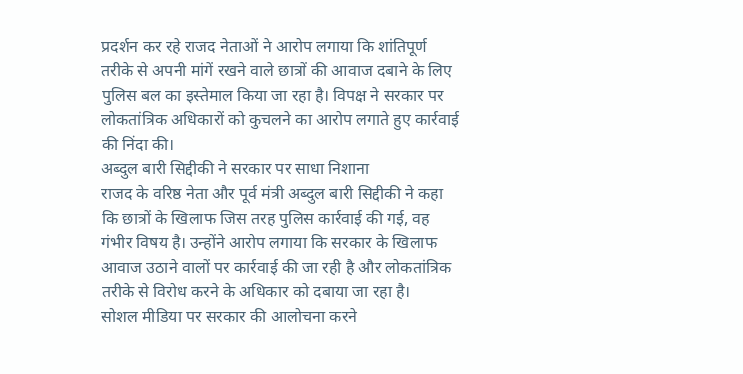प्रदर्शन कर रहे राजद नेताओं ने आरोप लगाया कि शांतिपूर्ण तरीके से अपनी मांगें रखने वाले छात्रों की आवाज दबाने के लिए पुलिस बल का इस्तेमाल किया जा रहा है। विपक्ष ने सरकार पर लोकतांत्रिक अधिकारों को कुचलने का आरोप लगाते हुए कार्रवाई की निंदा की।
अब्दुल बारी सिद्दीकी ने सरकार पर साधा निशाना
राजद के वरिष्ठ नेता और पूर्व मंत्री अब्दुल बारी सिद्दीकी ने कहा कि छात्रों के खिलाफ जिस तरह पुलिस कार्रवाई की गई, वह गंभीर विषय है। उन्होंने आरोप लगाया कि सरकार के खिलाफ आवाज उठाने वालों पर कार्रवाई की जा रही है और लोकतांत्रिक तरीके से विरोध करने के अधिकार को दबाया जा रहा है।
सोशल मीडिया पर सरकार की आलोचना करने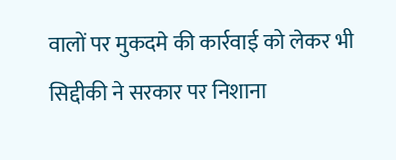वालों पर मुकदमे की कार्रवाई को लेकर भी सिद्दीकी ने सरकार पर निशाना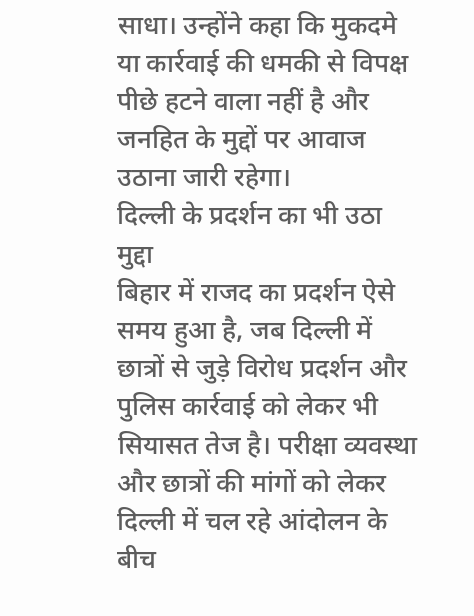साधा। उन्होंने कहा कि मुकदमे या कार्रवाई की धमकी से विपक्ष पीछे हटने वाला नहीं है और जनहित के मुद्दों पर आवाज उठाना जारी रहेगा।
दिल्ली के प्रदर्शन का भी उठा मुद्दा
बिहार में राजद का प्रदर्शन ऐसे समय हुआ है, जब दिल्ली में छात्रों से जुड़े विरोध प्रदर्शन और पुलिस कार्रवाई को लेकर भी सियासत तेज है। परीक्षा व्यवस्था और छात्रों की मांगों को लेकर दिल्ली में चल रहे आंदोलन के बीच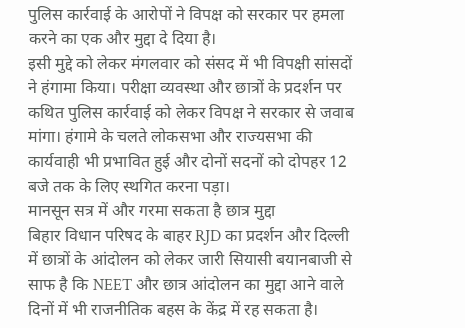पुलिस कार्रवाई के आरोपों ने विपक्ष को सरकार पर हमला करने का एक और मुद्दा दे दिया है।
इसी मुद्दे को लेकर मंगलवार को संसद में भी विपक्षी सांसदों ने हंगामा किया। परीक्षा व्यवस्था और छात्रों के प्रदर्शन पर कथित पुलिस कार्रवाई को लेकर विपक्ष ने सरकार से जवाब मांगा। हंगामे के चलते लोकसभा और राज्यसभा की कार्यवाही भी प्रभावित हुई और दोनों सदनों को दोपहर 12 बजे तक के लिए स्थगित करना पड़ा।
मानसून सत्र में और गरमा सकता है छात्र मुद्दा
बिहार विधान परिषद के बाहर RJD का प्रदर्शन और दिल्ली में छात्रों के आंदोलन को लेकर जारी सियासी बयानबाजी से साफ है कि NEET और छात्र आंदोलन का मुद्दा आने वाले दिनों में भी राजनीतिक बहस के केंद्र में रह सकता है।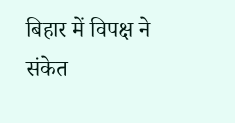बिहार में विपक्ष ने संकेत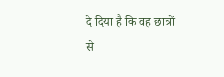दे दिया है कि वह छात्रों से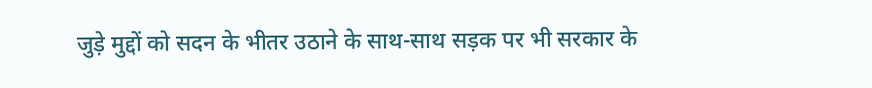जुड़े मुद्दों को सदन के भीतर उठाने के साथ-साथ सड़क पर भी सरकार के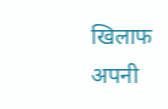खिलाफ अपनी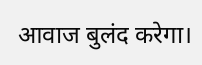आवाज बुलंद करेगा।